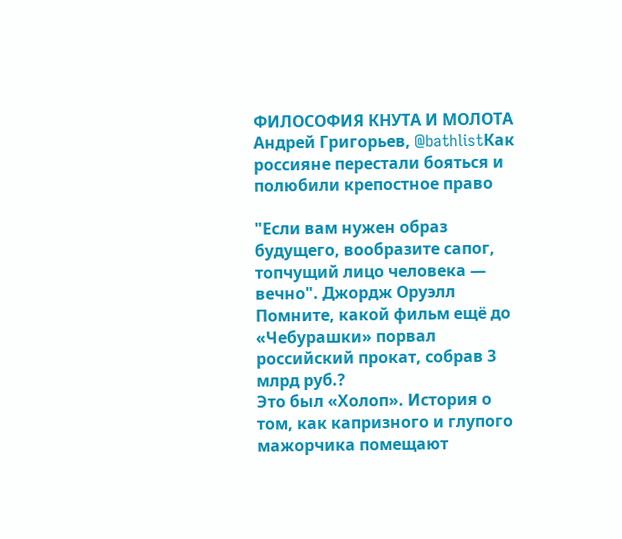ФИЛОСОФИЯ КНУТА И МОЛОТА
Андрей Григорьев, @bathlistКак россияне перестали бояться и полюбили крепостное право

"Если вам нужен образ будущего, вообразите сапог, топчущий лицо человека — вечно". Джордж Оруэлл
Помните, какой фильм ещё до «Чебурашки» порвал российский прокат, собрав 3 млрд руб.?
Это был «Холоп». История о том, как капризного и глупого мажорчика помещают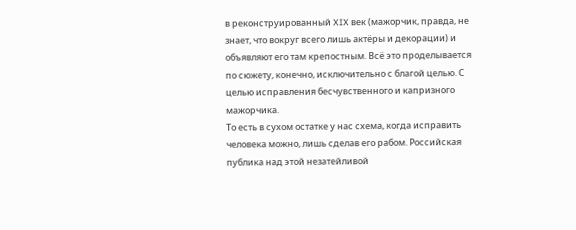в реконструированный XIX век (мажорчик, правда, не знает, что вокруг всего лишь актёры и декорации) и объявляют его там крепостным. Всё это проделывается по сюжету, конечно, исключительно с благой целью. С целью исправления бесчувственного и капризного мажорчика.
То есть в сухом остатке у нас схема, когда исправить человека можно, лишь сделав его рабом. Российская публика над этой незатейливой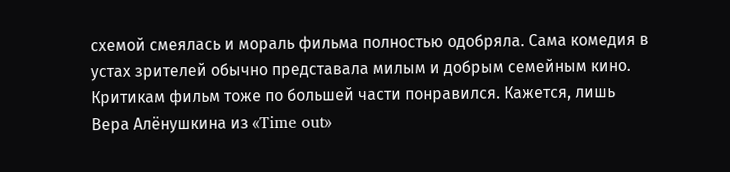схемой смеялась и мораль фильма полностью одобряла. Сама комедия в устах зрителей обычно представала милым и добрым семейным кино.
Критикам фильм тоже по большей части понравился. Кажется, лишь Вера Алёнушкина из «Time out»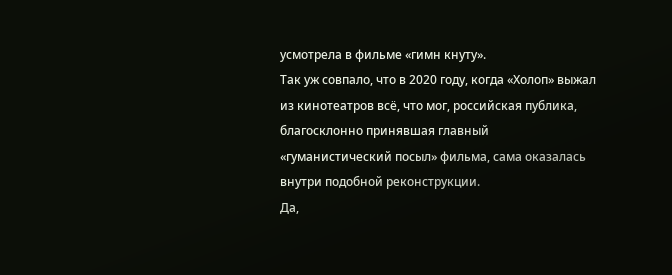усмотрела в фильме «гимн кнуту».
Так уж совпало, что в 2020 году, когда «Холоп» выжал из кинотеатров всё, что мог, российская публика, благосклонно принявшая главный «гуманистический посыл» фильма, сама оказалась внутри подобной реконструкции.
Да,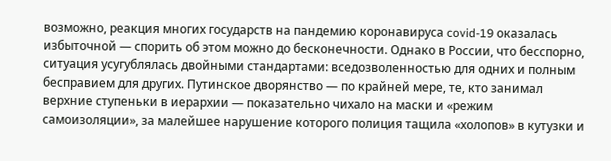возможно, реакция многих государств на пандемию коронавируса covid-19 оказалась избыточной — спорить об этом можно до бесконечности. Однако в России, что бесспорно, ситуация усугублялась двойными стандартами: вседозволенностью для одних и полным бесправием для других. Путинское дворянство — по крайней мере, те, кто занимал верхние ступеньки в иерархии — показательно чихало на маски и «режим самоизоляции», за малейшее нарушение которого полиция тащила «холопов» в кутузки и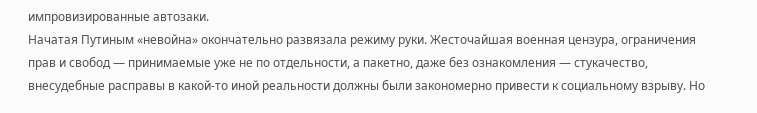импровизированные автозаки.
Начатая Путиным «невойна» окончательно развязала режиму руки. Жесточайшая военная цензура, ограничения прав и свобод — принимаемые уже не по отдельности, а пакетно, даже без ознакомления — стукачество, внесудебные расправы в какой-то иной реальности должны были закономерно привести к социальному взрыву. Но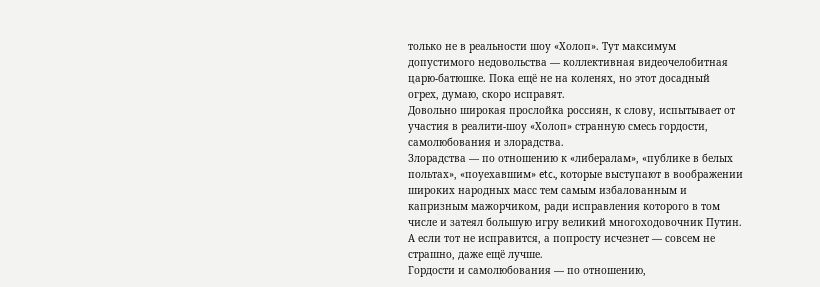только не в реальности шоу «Холоп». Тут максимум допустимого недовольства — коллективная видеочелобитная царю-батюшке. Пока ещё не на коленях, но этот досадный огрех, думаю, скоро исправят.
Довольно широкая прослойка россиян, к слову, испытывает от участия в реалити-шоу «Холоп» странную смесь гордости, самолюбования и злорадства.
Злорадства — по отношению к «либералам», «публике в белых польтах», «поуехавшим» etc., которые выступают в воображении широких народных масс тем самым избалованным и капризным мажорчиком, ради исправления которого в том числе и затеял большую игру великий многоходовочник Путин. А если тот не исправится, а попросту исчезнет — совсем не страшно, даже ещё лучше.
Гордости и самолюбования — по отношению,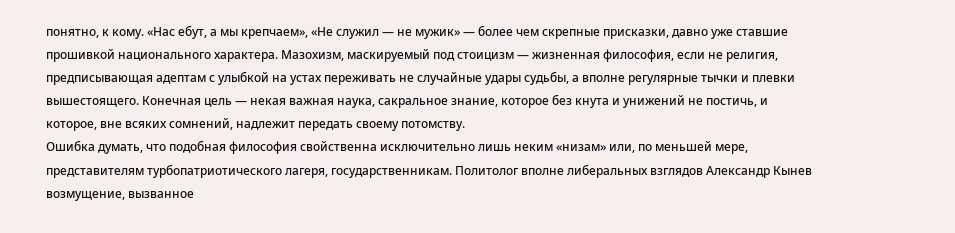понятно, к кому. «Нас ебут, а мы крепчаем», «Не служил — не мужик» — более чем скрепные присказки, давно уже ставшие прошивкой национального характера. Мазохизм, маскируемый под стоицизм — жизненная философия, если не религия, предписывающая адептам с улыбкой на устах переживать не случайные удары судьбы, а вполне регулярные тычки и плевки вышестоящего. Конечная цель — некая важная наука, сакральное знание, которое без кнута и унижений не постичь, и которое, вне всяких сомнений, надлежит передать своему потомству.
Ошибка думать, что подобная философия свойственна исключительно лишь неким «низам» или, по меньшей мере, представителям турбопатриотического лагеря, государственникам. Политолог вполне либеральных взглядов Александр Кынев возмущение, вызванное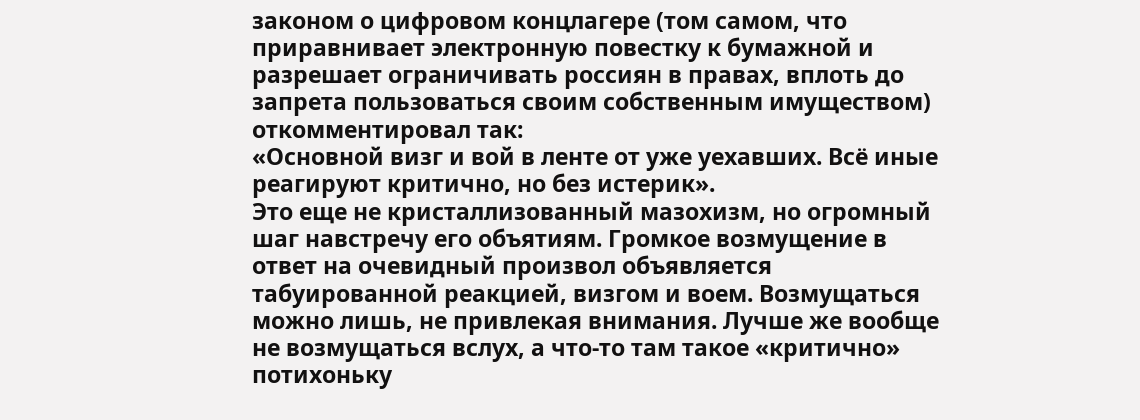законом о цифровом концлагере (том самом, что приравнивает электронную повестку к бумажной и разрешает ограничивать россиян в правах, вплоть до запрета пользоваться своим собственным имуществом) откомментировал так:
«Основной визг и вой в ленте от уже уехавших. Всё иные реагируют критично, но без истерик».
Это еще не кристаллизованный мазохизм, но огромный шаг навстречу его объятиям. Громкое возмущение в ответ на очевидный произвол объявляется табуированной реакцией, визгом и воем. Возмущаться можно лишь, не привлекая внимания. Лучше же вообще не возмущаться вслух, а что-то там такое «критично» потихоньку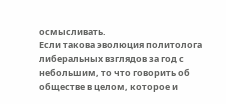осмысливать.
Если такова эволюция политолога либеральных взглядов за год с небольшим, то что говорить об обществе в целом, которое и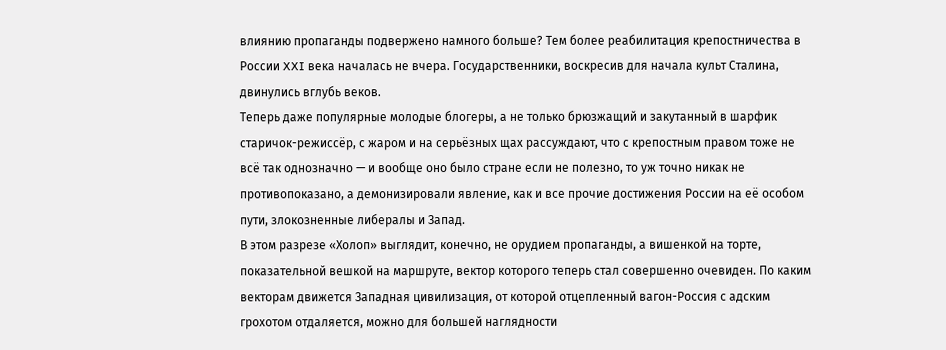влиянию пропаганды подвержено намного больше? Тем более реабилитация крепостничества в России XXI века началась не вчера. Государственники, воскресив для начала культ Сталина, двинулись вглубь веков.
Теперь даже популярные молодые блогеры, а не только брюзжащий и закутанный в шарфик старичок-режиссёр, с жаром и на серьёзных щах рассуждают, что с крепостным правом тоже не всё так однозначно — и вообще оно было стране если не полезно, то уж точно никак не противопоказано, а демонизировали явление, как и все прочие достижения России на её особом пути, злокозненные либералы и Запад.
В этом разрезе «Холоп» выглядит, конечно, не орудием пропаганды, а вишенкой на торте, показательной вешкой на маршруте, вектор которого теперь стал совершенно очевиден. По каким векторам движется Западная цивилизация, от которой отцепленный вагон-Россия с адским грохотом отдаляется, можно для большей наглядности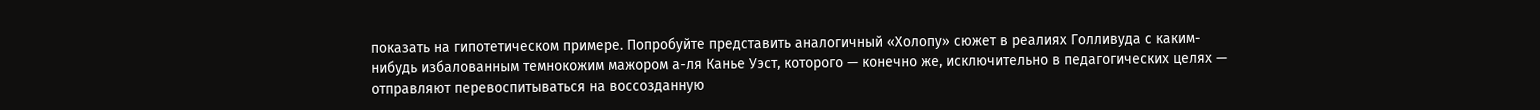показать на гипотетическом примере. Попробуйте представить аналогичный «Холопу» сюжет в реалиях Голливуда с каким-нибудь избалованным темнокожим мажором а-ля Канье Уэст, которого — конечно же, исключительно в педагогических целях — отправляют перевоспитываться на воссозданную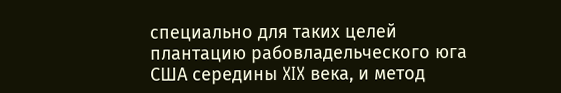специально для таких целей плантацию рабовладельческого юга США середины XIX века, и метод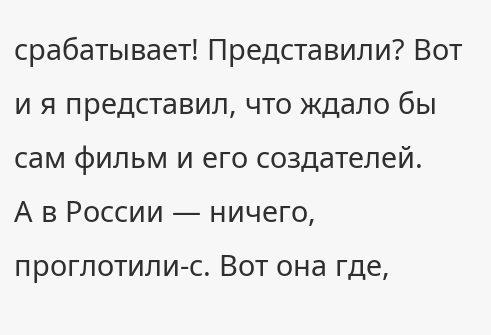срабатывает! Представили? Вот и я представил, что ждало бы сам фильм и его создателей.
А в России — ничего, проглотили-с. Вот она где,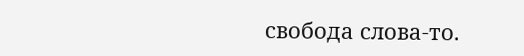свобода слова-то.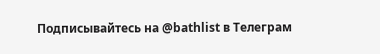Подписывайтесь на @bathlist в Телеграм